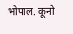भोपाल. कूनो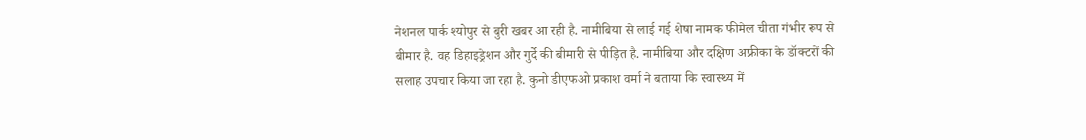नेशनल पार्क श्योपुर से बुरी खबर आ रही है. नामीबिया से लाई गई शेषा नामक फीमेल चीता गंभीर रूप से बीमार है. वह डिहाइड्रेशन और गुर्दे की बीमारी से पीड़ित है. नामीबिया और दक्षिण अफ्रीका के डॉक्टरों की सलाह उपचार किया जा रहा है. कुनो डीएफओ प्रकाश वर्मा ने बताया कि स्वास्थ्य में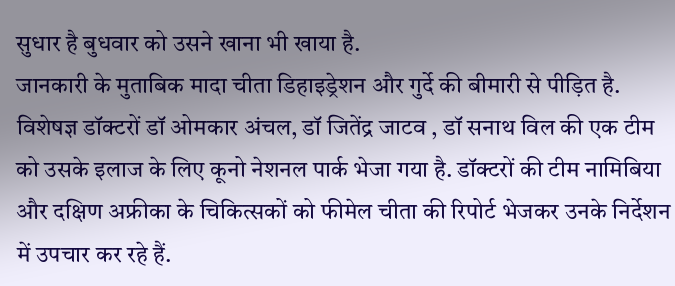सुधार है बुधवार को उसने खाना भी खाया है.
जानकारी के मुताबिक मादा चीता डिहाइड्रेशन और गुर्दे की बीमारी से पीड़ित है. विशेषज्ञ डॉक्टरों डॉ ओमकार अंचल, डॉ जितेंद्र जाटव , डॉ सनाथ विल की एक टीम को उसके इलाज के लिए कूनो नेशनल पार्क भेजा गया है. डॉक्टरों की टीम नामिबिया और दक्षिण अफ्रीका के चिकित्सकों को फीमेल चीता की रिपोर्ट भेजकर उनके निर्देशन में उपचार कर रहे हैं.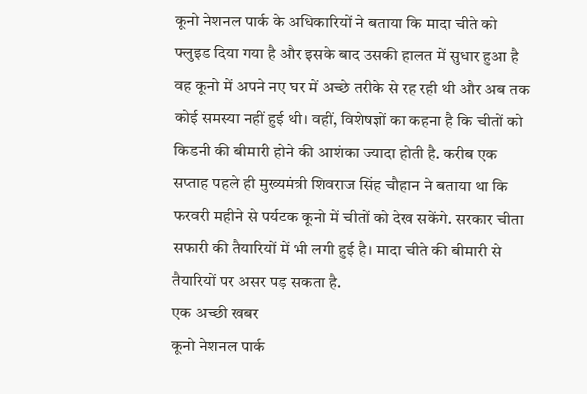कूनो नेशनल पार्क के अधिकारियों ने बताया कि मादा चीते को फ्लुइड दिया गया है और इसके बाद उसकी हालत में सुधार हुआ है वह कूनो में अपने नए घर में अच्छे तरीके से रह रही थी और अब तक कोई समस्या नहीं हुई थी। वहीं, विशेषज्ञों का कहना है कि चीतों को किडनी की बीमारी होने की आशंका ज्यादा होती है. करीब एक सप्ताह पहले ही मुख्यमंत्री शिवराज सिंह चौहान ने बताया था कि फरवरी महीने से पर्यटक कूनो में चीतों को देख सकेंगे. सरकार चीता सफारी की तैयारियों में भी लगी हुई है। मादा चीते की बीमारी से तैयारियों पर असर पड़ सकता है.
एक अच्छी खबर
कूनो नेशनल पार्क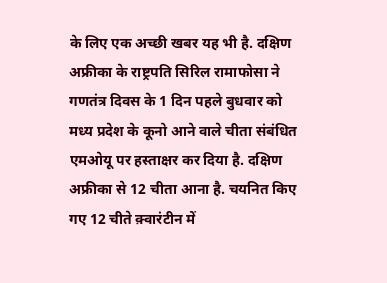के लिए एक अच्छी खबर यह भी है. दक्षिण अफ्रीका के राष्ट्रपति सिरिल रामाफोसा ने गणतंत्र दिवस के 1 दिन पहले बुधवार को मध्य प्रदेश के कूनो आने वाले चीता संबंधित एमओयू पर हस्ताक्षर कर दिया है. दक्षिण अफ्रीका से 12 चीता आना है. चयनित किए गए 12 चीते क़्वारंटीन में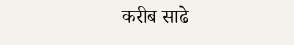करीब साढे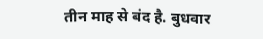तीन माह से बंद है. बुधवार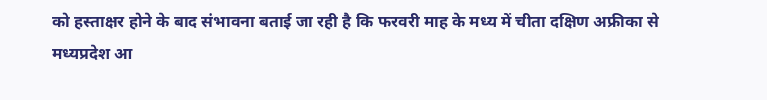को हस्ताक्षर होने के बाद संभावना बताई जा रही है कि फरवरी माह के मध्य में चीता दक्षिण अफ्रीका से मध्यप्रदेश आ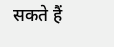सकते हैं